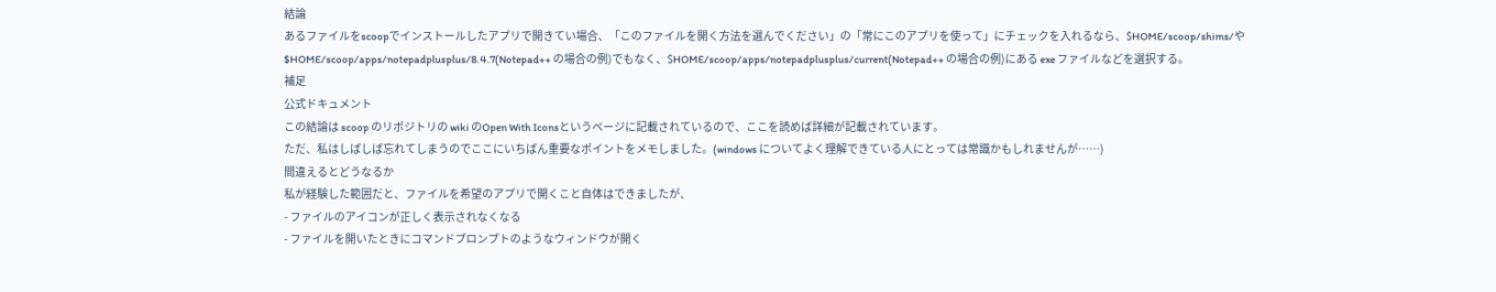結論
あるファイルをscoopでインストールしたアプリで開きてい場合、「このファイルを開く方法を選んでください」の「常にこのアプリを使って」にチェックを入れるなら、$HOME/scoop/shims/や$HOME/scoop/apps/notepadplusplus/8.4.7(Notepad++ の場合の例)でもなく、$HOME/scoop/apps/notepadplusplus/current(Notepad++ の場合の例)にある exe ファイルなどを選択する。
補足
公式ドキュメント
この結論は scoop のリポジトリの wiki のOpen With Iconsというページに記載されているので、ここを読めば詳細が記載されています。
ただ、私はしばしば忘れてしまうのでここにいちばん重要なポイントをメモしました。(windows についてよく理解できている人にとっては常識かもしれませんが……)
間違えるとどうなるか
私が経験した範囲だと、ファイルを希望のアプリで開くこと自体はできましたが、
- ファイルのアイコンが正しく表示されなくなる
- ファイルを開いたときにコマンドプロンプトのようなウィンドウが開く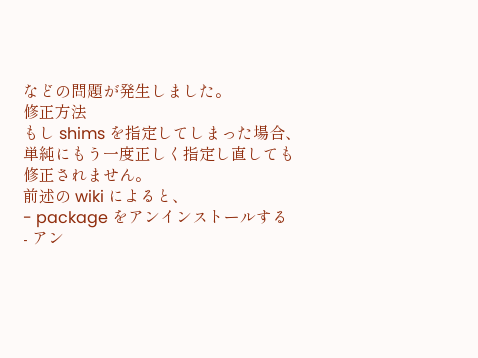などの問題が発生しました。
修正方法
もし shims を指定してしまった場合、単純にもう一度正しく指定し直しても修正されません。
前述の wiki によると、
- package をアンインストールする
- アン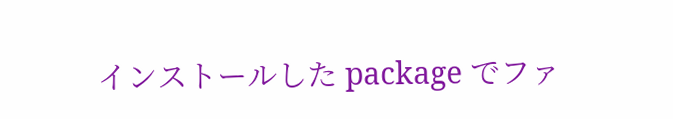インストールした package でファ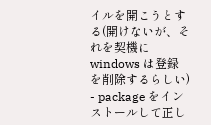イルを開こうとする(開けないが、それを契機に windows は登録を削除するらしい)
- package をインストールして正し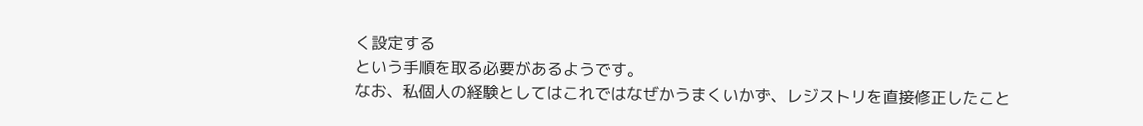く設定する
という手順を取る必要があるようです。
なお、私個人の経験としてはこれではなぜかうまくいかず、レジストリを直接修正したこと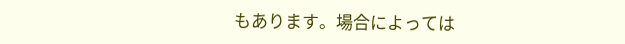もあります。場合によっては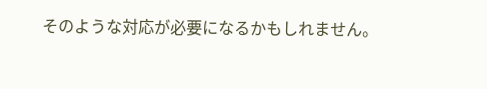そのような対応が必要になるかもしれません。